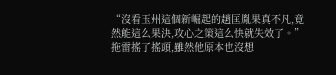“沒看玉州這個新崛起的趙匡胤果真不凡,竟然能這么果決,攻心之策這么快就失效了。”
拖雷搖了搖頭,雖然他原本也沒想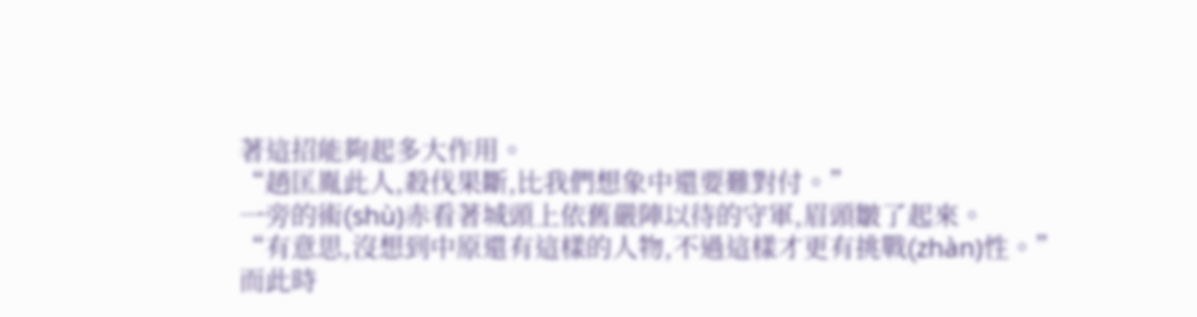著這招能夠起多大作用。
“趙匡胤此人,殺伐果斷,比我們想象中還要難對付。”
一旁的術(shù)赤看著城頭上依舊嚴陣以待的守軍,眉頭皺了起來。
“有意思,沒想到中原還有這樣的人物,不過這樣才更有挑戰(zhàn)性。”
而此時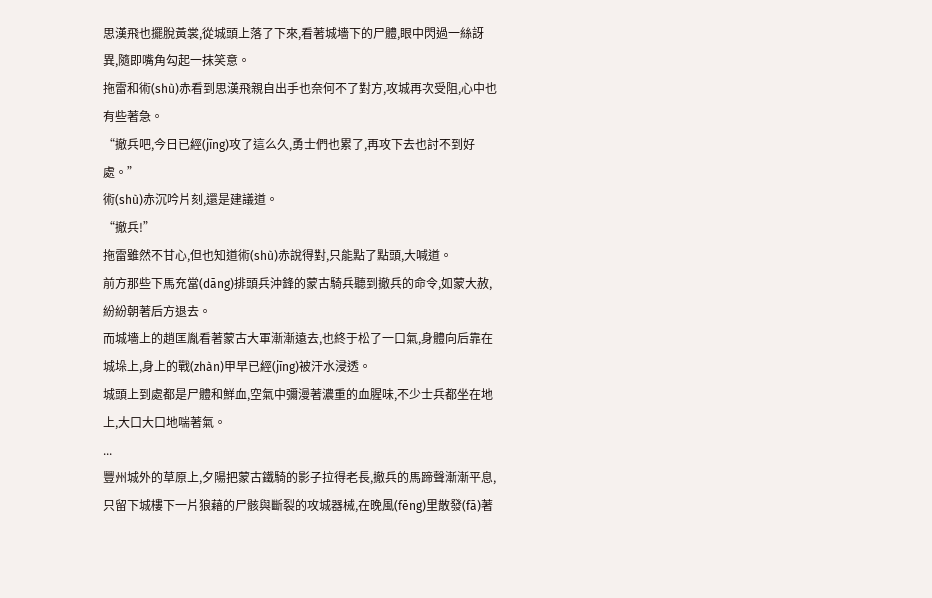思漢飛也擺脫黃裳,從城頭上落了下來,看著城墻下的尸體,眼中閃過一絲訝異,隨即嘴角勾起一抹笑意。
拖雷和術(shù)赤看到思漢飛親自出手也奈何不了對方,攻城再次受阻,心中也有些著急。
“撤兵吧,今日已經(jīng)攻了這么久,勇士們也累了,再攻下去也討不到好處。”
術(shù)赤沉吟片刻,還是建議道。
“撤兵!”
拖雷雖然不甘心,但也知道術(shù)赤說得對,只能點了點頭,大喊道。
前方那些下馬充當(dāng)排頭兵沖鋒的蒙古騎兵聽到撤兵的命令,如蒙大赦,紛紛朝著后方退去。
而城墻上的趙匡胤看著蒙古大軍漸漸遠去,也終于松了一口氣,身體向后靠在城垛上,身上的戰(zhàn)甲早已經(jīng)被汗水浸透。
城頭上到處都是尸體和鮮血,空氣中彌漫著濃重的血腥味,不少士兵都坐在地上,大口大口地喘著氣。
...
豐州城外的草原上,夕陽把蒙古鐵騎的影子拉得老長,撤兵的馬蹄聲漸漸平息,只留下城樓下一片狼藉的尸骸與斷裂的攻城器械,在晚風(fēng)里散發(fā)著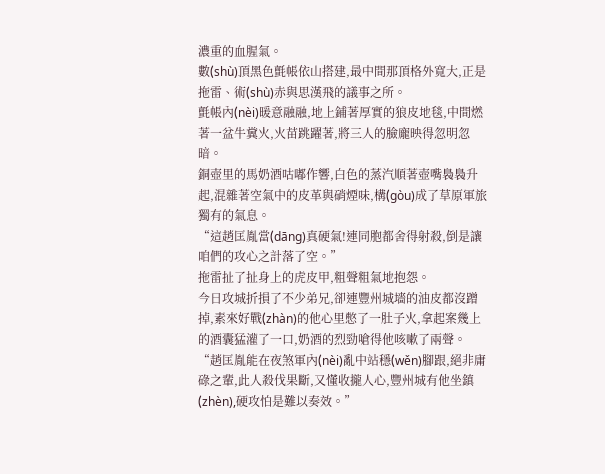濃重的血腥氣。
數(shù)頂黑色氈帳依山搭建,最中間那頂格外寬大,正是拖雷、術(shù)赤與思漢飛的議事之所。
氈帳內(nèi)暖意融融,地上鋪著厚實的狼皮地毯,中間燃著一盆牛糞火,火苗跳躍著,將三人的臉龐映得忽明忽暗。
銅壺里的馬奶酒咕嘟作響,白色的蒸汽順著壺嘴裊裊升起,混雜著空氣中的皮革與硝煙味,構(gòu)成了草原軍旅獨有的氣息。
“這趙匡胤當(dāng)真硬氣!連同胞都舍得射殺,倒是讓咱們的攻心之計落了空。”
拖雷扯了扯身上的虎皮甲,粗聲粗氣地抱怨。
今日攻城折損了不少弟兄,卻連豐州城墻的油皮都沒蹭掉,素來好戰(zhàn)的他心里憋了一肚子火,拿起案幾上的酒囊猛灌了一口,奶酒的烈勁嗆得他咳嗽了兩聲。
“趙匡胤能在夜煞軍內(nèi)亂中站穩(wěn)腳跟,絕非庸碌之輩,此人殺伐果斷,又懂收攏人心,豐州城有他坐鎮(zhèn),硬攻怕是難以奏效。”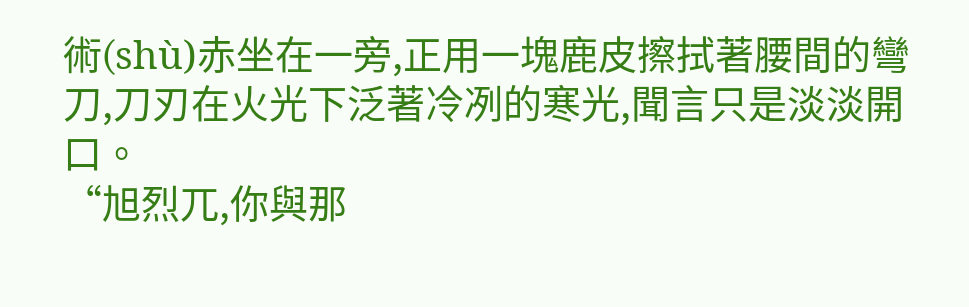術(shù)赤坐在一旁,正用一塊鹿皮擦拭著腰間的彎刀,刀刃在火光下泛著冷冽的寒光,聞言只是淡淡開口。
“旭烈兀,你與那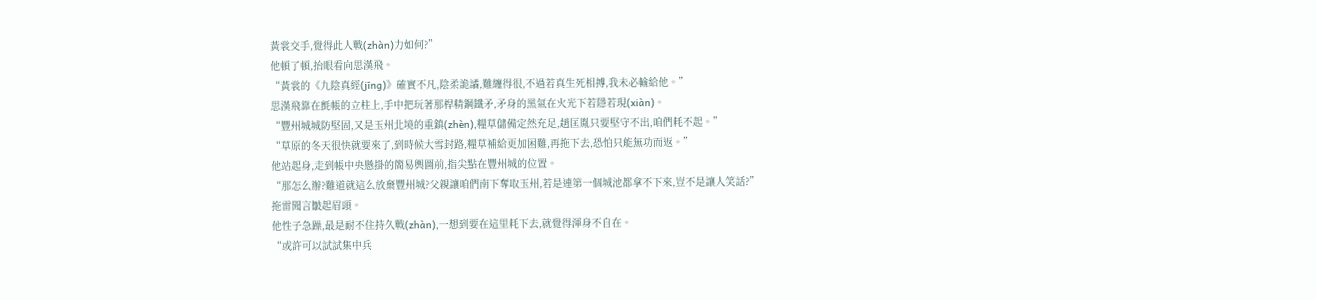黃裳交手,覺得此人戰(zhàn)力如何?”
他頓了頓,抬眼看向思漢飛。
“黃裳的《九陰真經(jīng)》確實不凡,陰柔詭譎,難纏得很,不過若真生死相搏,我未必輸給他。”
思漢飛靠在氈帳的立柱上,手中把玩著那桿精鋼鐵矛,矛身的黑氣在火光下若隱若現(xiàn)。
“豐州城城防堅固,又是玉州北境的重鎮(zhèn),糧草儲備定然充足,趙匡胤只要堅守不出,咱們耗不起。”
“草原的冬天很快就要來了,到時候大雪封路,糧草補給更加困難,再拖下去,恐怕只能無功而返。”
他站起身,走到帳中央懸掛的簡易輿圖前,指尖點在豐州城的位置。
“那怎么辦?難道就這么放棄豐州城?父親讓咱們南下奪取玉州,若是連第一個城池都拿不下來,豈不是讓人笑話?”
拖雷聞言皺起眉頭。
他性子急躁,最是耐不住持久戰(zhàn),一想到要在這里耗下去,就覺得渾身不自在。
“或許可以試試集中兵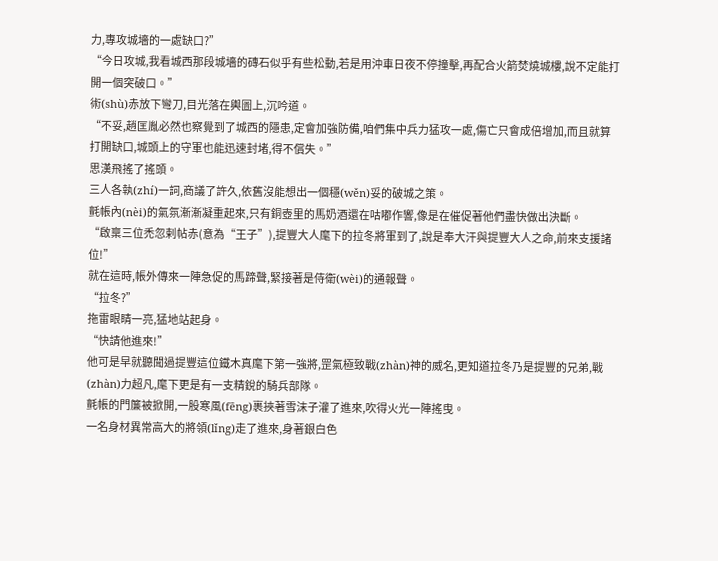力,專攻城墻的一處缺口?”
“今日攻城,我看城西那段城墻的磚石似乎有些松動,若是用沖車日夜不停撞擊,再配合火箭焚燒城樓,說不定能打開一個突破口。”
術(shù)赤放下彎刀,目光落在輿圖上,沉吟道。
“不妥,趙匡胤必然也察覺到了城西的隱患,定會加強防備,咱們集中兵力猛攻一處,傷亡只會成倍增加,而且就算打開缺口,城頭上的守軍也能迅速封堵,得不償失。”
思漢飛搖了搖頭。
三人各執(zhí)一詞,商議了許久,依舊沒能想出一個穩(wěn)妥的破城之策。
氈帳內(nèi)的氣氛漸漸凝重起來,只有銅壺里的馬奶酒還在咕嘟作響,像是在催促著他們盡快做出決斷。
“啟稟三位禿忽剌帖赤(意為“王子”),提豐大人麾下的拉冬將軍到了,說是奉大汗與提豐大人之命,前來支援諸位!”
就在這時,帳外傳來一陣急促的馬蹄聲,緊接著是侍衛(wèi)的通報聲。
“拉冬?”
拖雷眼睛一亮,猛地站起身。
“快請他進來!”
他可是早就聽聞過提豐這位鐵木真麾下第一強將,罡氣極致戰(zhàn)神的威名,更知道拉冬乃是提豐的兄弟,戰(zhàn)力超凡,麾下更是有一支精銳的騎兵部隊。
氈帳的門簾被掀開,一股寒風(fēng)裹挾著雪沫子灌了進來,吹得火光一陣搖曳。
一名身材異常高大的將領(lǐng)走了進來,身著銀白色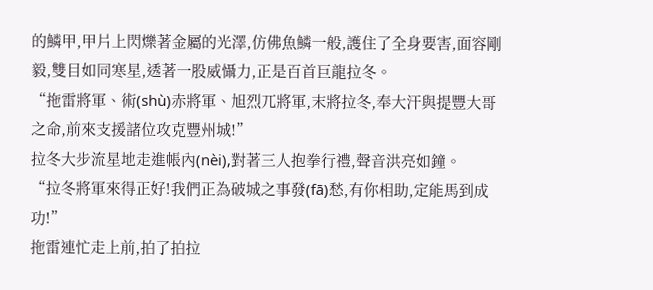的鱗甲,甲片上閃爍著金屬的光澤,仿佛魚鱗一般,護住了全身要害,面容剛毅,雙目如同寒星,透著一股威懾力,正是百首巨龍拉冬。
“拖雷將軍、術(shù)赤將軍、旭烈兀將軍,末將拉冬,奉大汗與提豐大哥之命,前來支援諸位攻克豐州城!”
拉冬大步流星地走進帳內(nèi),對著三人抱拳行禮,聲音洪亮如鐘。
“拉冬將軍來得正好!我們正為破城之事發(fā)愁,有你相助,定能馬到成功!”
拖雷連忙走上前,拍了拍拉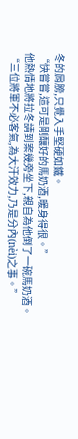冬的肩膀,只覺入手堅硬如鐵。
“快嘗嘗,這可是剛釀好的馬奶酒,暖身得很。”
他熱情地將拉冬請到案幾旁坐下,親自為他倒了一碗馬奶酒。
“三位將軍不必客氣,為大汗效力,乃是分內(nèi)之事。”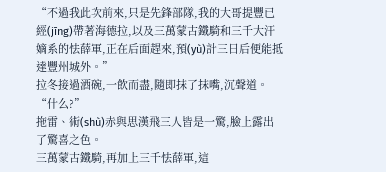“不過我此次前來,只是先鋒部隊,我的大哥提豐已經(jīng)帶著海德拉,以及三萬蒙古鐵騎和三千大汗嫡系的怯薛軍,正在后面趕來,預(yù)計三日后便能抵達豐州城外。”
拉冬接過酒碗,一飲而盡,隨即抹了抹嘴,沉聲道。
“什么?”
拖雷、術(shù)赤與思漢飛三人皆是一驚,臉上露出了驚喜之色。
三萬蒙古鐵騎,再加上三千怯薛軍,這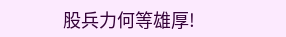股兵力何等雄厚!